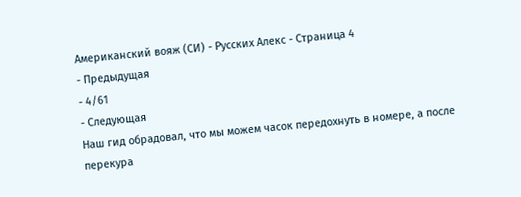Американский вояж (СИ) - Русских Алекс - Страница 4
- Предыдущая
- 4/61
- Следующая
Наш гид обрадовал, что мы можем часок передохнуть в номере, а после перекура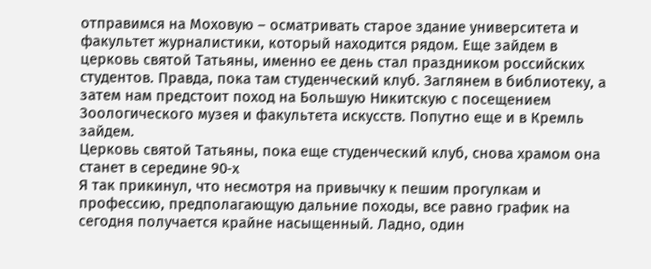отправимся на Моховую – осматривать старое здание университета и факультет журналистики, который находится рядом. Еще зайдем в церковь святой Татьяны, именно ее день стал праздником российских студентов. Правда, пока там студенческий клуб. Заглянем в библиотеку, а затем нам предстоит поход на Большую Никитскую с посещением Зоологического музея и факультета искусств. Попутно еще и в Кремль зайдем.
Церковь святой Татьяны, пока еще студенческий клуб, снова храмом она станет в середине 90‑х
Я так прикинул, что несмотря на привычку к пешим прогулкам и профессию, предполагающую дальние походы, все равно график на сегодня получается крайне насыщенный. Ладно, один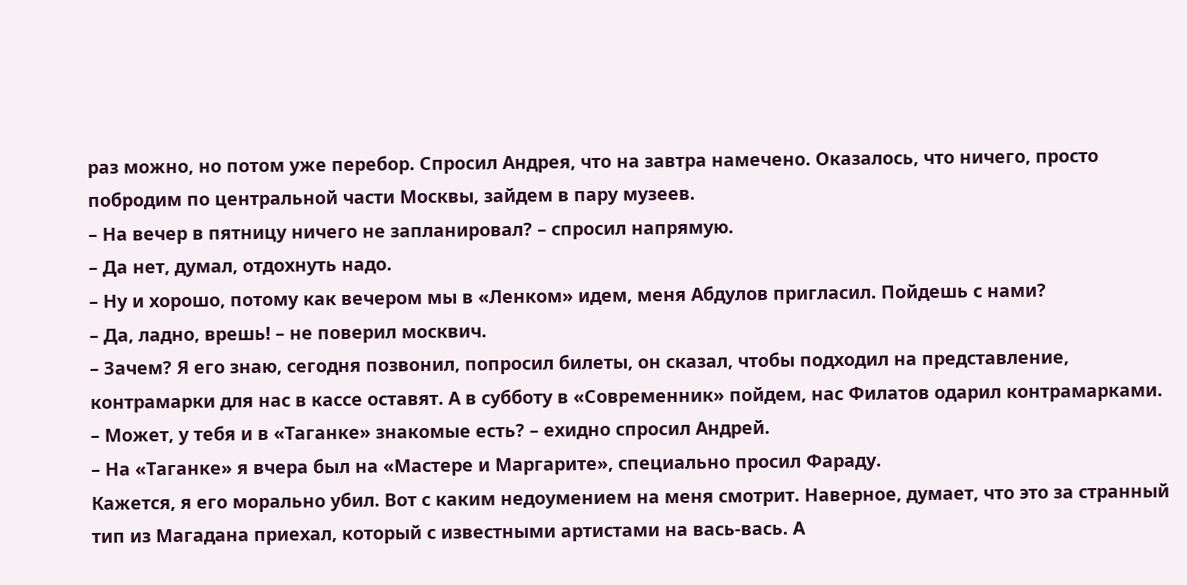раз можно, но потом уже перебор. Спросил Андрея, что на завтра намечено. Оказалось, что ничего, просто побродим по центральной части Москвы, зайдем в пару музеев.
– На вечер в пятницу ничего не запланировал? – спросил напрямую.
– Да нет, думал, отдохнуть надо.
– Ну и хорошо, потому как вечером мы в «Ленком» идем, меня Абдулов пригласил. Пойдешь с нами?
– Да, ладно, врешь! – не поверил москвич.
– Зачем? Я его знаю, сегодня позвонил, попросил билеты, он сказал, чтобы подходил на представление, контрамарки для нас в кассе оставят. А в субботу в «Современник» пойдем, нас Филатов одарил контрамарками.
– Может, у тебя и в «Таганке» знакомые есть? – ехидно спросил Андрей.
– На «Таганке» я вчера был на «Мастере и Маргарите», специально просил Фараду.
Кажется, я его морально убил. Вот с каким недоумением на меня смотрит. Наверное, думает, что это за странный тип из Магадана приехал, который с известными артистами на вась‑вась. А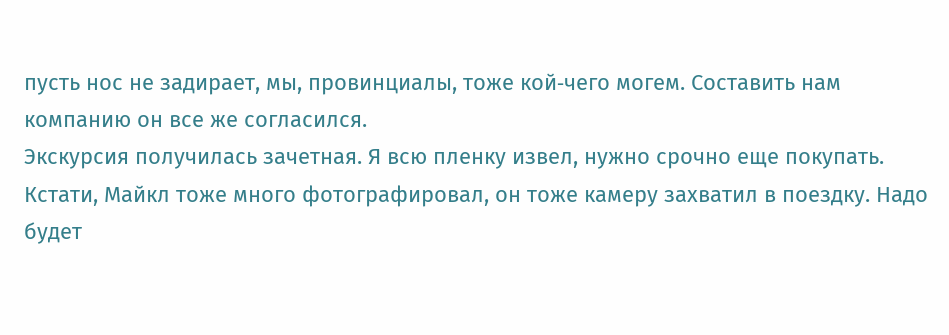пусть нос не задирает, мы, провинциалы, тоже кой‑чего могем. Составить нам компанию он все же согласился.
Экскурсия получилась зачетная. Я всю пленку извел, нужно срочно еще покупать. Кстати, Майкл тоже много фотографировал, он тоже камеру захватил в поездку. Надо будет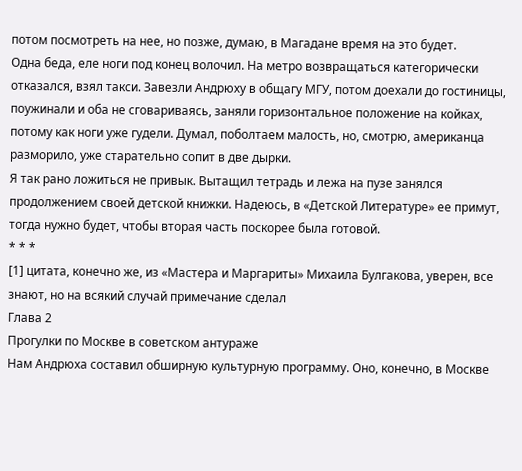потом посмотреть на нее, но позже, думаю, в Магадане время на это будет.
Одна беда, еле ноги под конец волочил. На метро возвращаться категорически отказался, взял такси. Завезли Андрюху в общагу МГУ, потом доехали до гостиницы, поужинали и оба не сговариваясь, заняли горизонтальное положение на койках, потому как ноги уже гудели. Думал, поболтаем малость, но, смотрю, американца разморило, уже старательно сопит в две дырки.
Я так рано ложиться не привык. Вытащил тетрадь и лежа на пузе занялся продолжением своей детской книжки. Надеюсь, в «Детской Литературе» ее примут, тогда нужно будет, чтобы вторая часть поскорее была готовой.
* * *
[1] цитата, конечно же, из «Мастера и Маргариты» Михаила Булгакова, уверен, все знают, но на всякий случай примечание сделал
Глава 2
Прогулки по Москве в советском антураже
Нам Андрюха составил обширную культурную программу. Оно, конечно, в Москве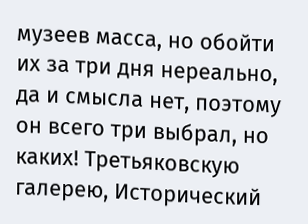музеев масса, но обойти их за три дня нереально, да и смысла нет, поэтому он всего три выбрал, но каких! Третьяковскую галерею, Исторический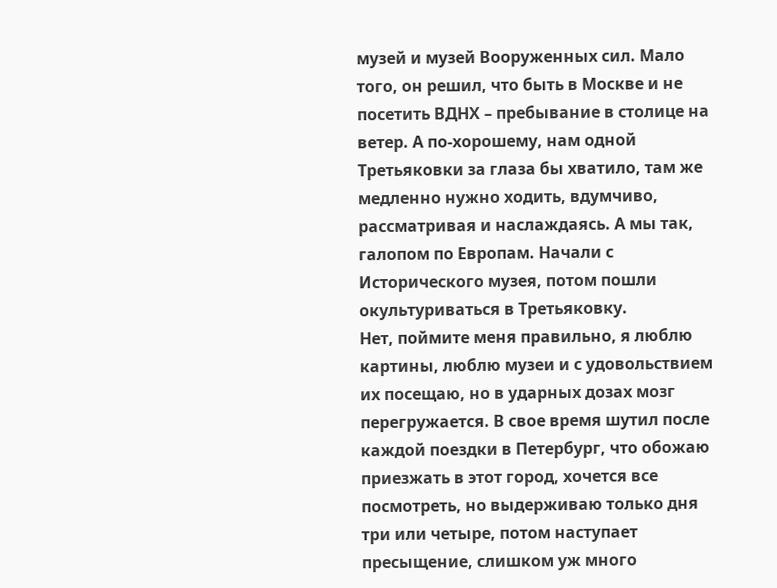музей и музей Вооруженных сил. Мало того, он решил, что быть в Москве и не посетить ВДНХ – пребывание в столице на ветер. А по‑хорошему, нам одной Третьяковки за глаза бы хватило, там же медленно нужно ходить, вдумчиво, рассматривая и наслаждаясь. А мы так, галопом по Европам. Начали с Исторического музея, потом пошли окультуриваться в Третьяковку.
Нет, поймите меня правильно, я люблю картины, люблю музеи и с удовольствием их посещаю, но в ударных дозах мозг перегружается. В свое время шутил после каждой поездки в Петербург, что обожаю приезжать в этот город, хочется все посмотреть, но выдерживаю только дня три или четыре, потом наступает пресыщение, слишком уж много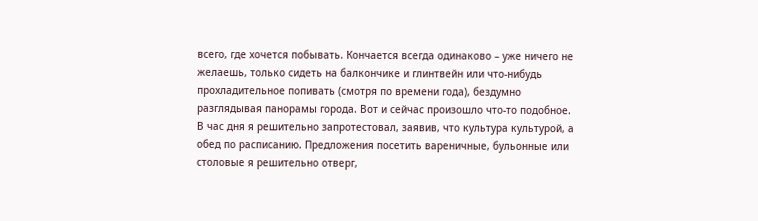всего, где хочется побывать. Кончается всегда одинаково – уже ничего не желаешь, только сидеть на балкончике и глинтвейн или что‑нибудь прохладительное попивать (смотря по времени года), бездумно разглядывая панорамы города. Вот и сейчас произошло что‑то подобное.
В час дня я решительно запротестовал, заявив, что культура культурой, а обед по расписанию. Предложения посетить вареничные, бульонные или столовые я решительно отверг,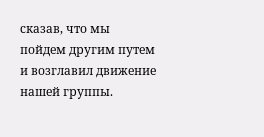сказав, что мы пойдем другим путем и возглавил движение нашей группы.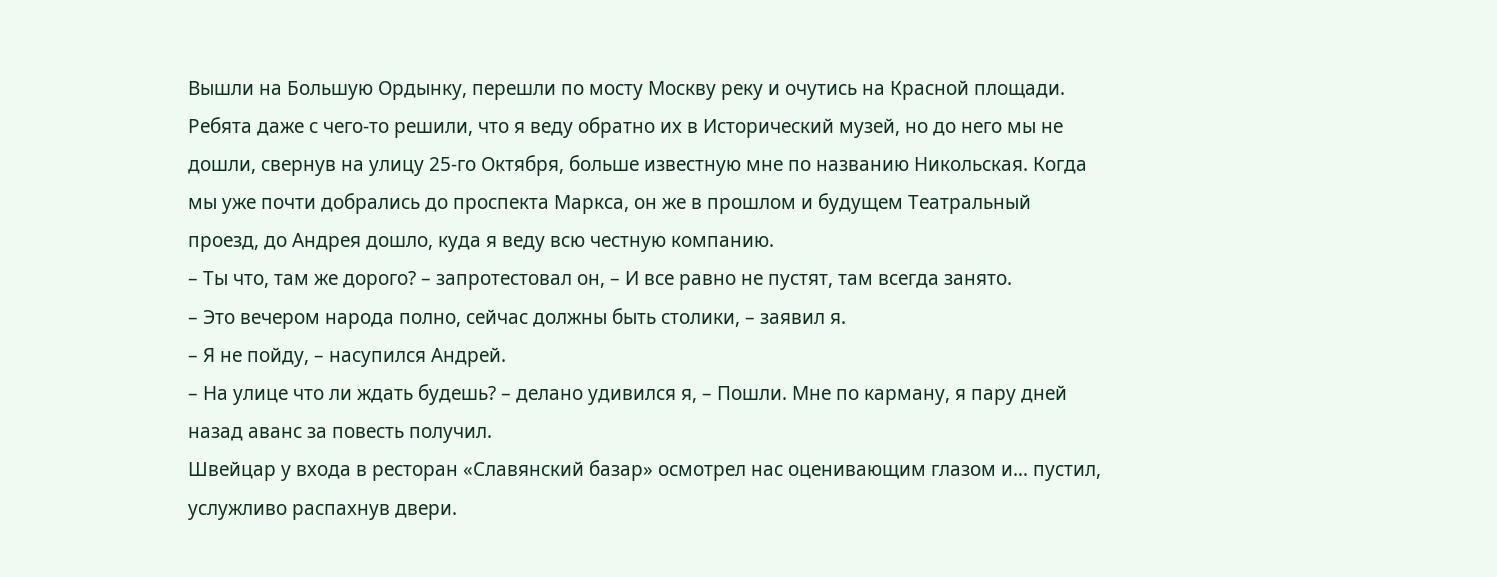Вышли на Большую Ордынку, перешли по мосту Москву реку и очутись на Красной площади. Ребята даже с чего‑то решили, что я веду обратно их в Исторический музей, но до него мы не дошли, свернув на улицу 25‑го Октября, больше известную мне по названию Никольская. Когда мы уже почти добрались до проспекта Маркса, он же в прошлом и будущем Театральный проезд, до Андрея дошло, куда я веду всю честную компанию.
– Ты что, там же дорого? – запротестовал он, – И все равно не пустят, там всегда занято.
– Это вечером народа полно, сейчас должны быть столики, – заявил я.
– Я не пойду, – насупился Андрей.
– На улице что ли ждать будешь? – делано удивился я, – Пошли. Мне по карману, я пару дней назад аванс за повесть получил.
Швейцар у входа в ресторан «Славянский базар» осмотрел нас оценивающим глазом и… пустил, услужливо распахнув двери.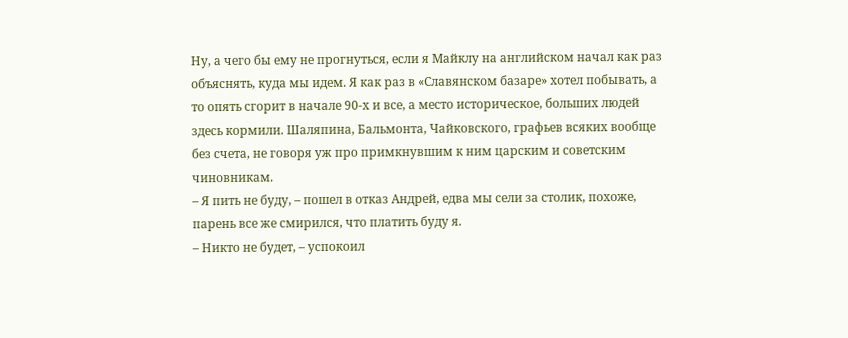Ну, а чего бы ему не прогнуться, если я Майклу на английском начал как раз объяснять, куда мы идем. Я как раз в «Славянском базаре» хотел побывать, а то опять сгорит в начале 90‑х и все, а место историческое, больших людей здесь кормили. Шаляпина, Бальмонта, Чайковского, графьев всяких вообще без счета, не говоря уж про примкнувшим к ним царским и советским чиновникам.
– Я пить не буду, – пошел в отказ Андрей, едва мы сели за столик, похоже, парень все же смирился, что платить буду я.
– Никто не будет, – успокоил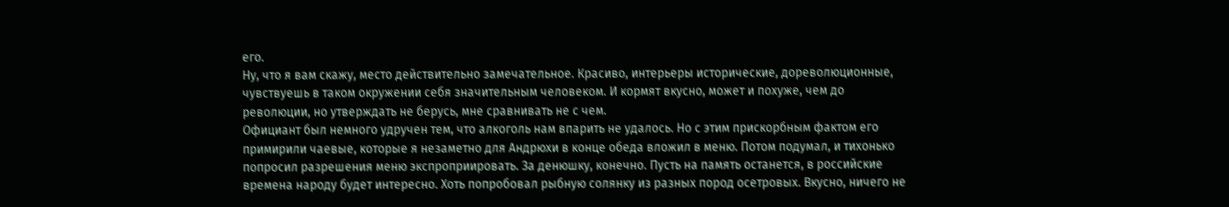его.
Ну, что я вам скажу, место действительно замечательное. Красиво, интерьеры исторические, дореволюционные, чувствуешь в таком окружении себя значительным человеком. И кормят вкусно, может и похуже, чем до революции, но утверждать не берусь, мне сравнивать не с чем.
Официант был немного удручен тем, что алкоголь нам впарить не удалось. Но с этим прискорбным фактом его примирили чаевые, которые я незаметно для Андрюхи в конце обеда вложил в меню. Потом подумал, и тихонько попросил разрешения меню экспроприировать. За денюшку, конечно. Пусть на память останется, в российские времена народу будет интересно. Хоть попробовал рыбную солянку из разных пород осетровых. Вкусно, ничего не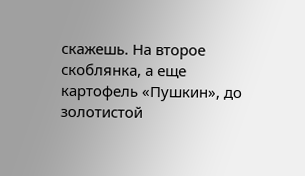скажешь. На второе скоблянка, а еще картофель «Пушкин», до золотистой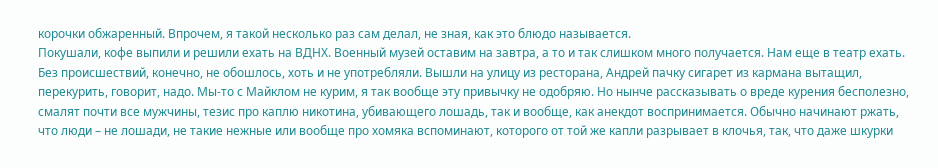корочки обжаренный. Впрочем, я такой несколько раз сам делал, не зная, как это блюдо называется.
Покушали, кофе выпили и решили ехать на ВДНХ. Военный музей оставим на завтра, а то и так слишком много получается. Нам еще в театр ехать.
Без происшествий, конечно, не обошлось, хоть и не употребляли. Вышли на улицу из ресторана, Андрей пачку сигарет из кармана вытащил, перекурить, говорит, надо. Мы‑то с Майклом не курим, я так вообще эту привычку не одобряю. Но нынче рассказывать о вреде курения бесполезно, смалят почти все мужчины, тезис про каплю никотина, убивающего лошадь, так и вообще, как анекдот воспринимается. Обычно начинают ржать, что люди – не лошади, не такие нежные или вообще про хомяка вспоминают, которого от той же капли разрывает в клочья, так, что даже шкурки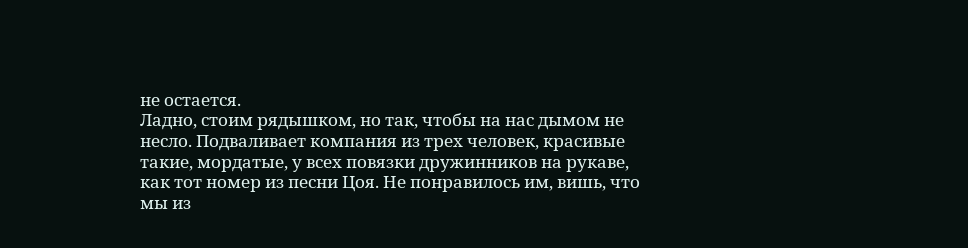не остается.
Ладно, стоим рядышком, но так, чтобы на нас дымом не несло. Подваливает компания из трех человек, красивые такие, мордатые, у всех повязки дружинников на рукаве, как тот номер из песни Цоя. Не понравилось им, вишь, что мы из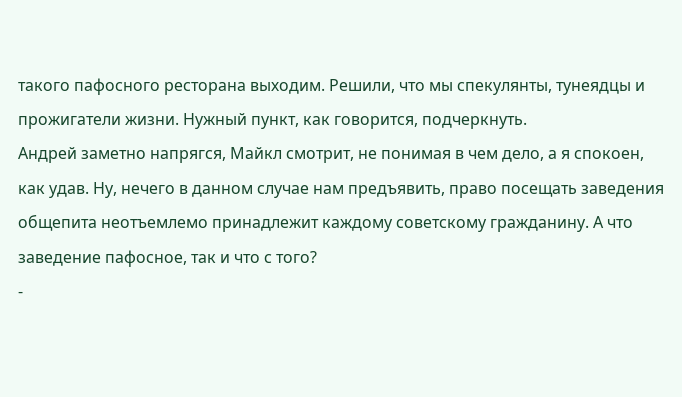такого пафосного ресторана выходим. Решили, что мы спекулянты, тунеядцы и прожигатели жизни. Нужный пункт, как говорится, подчеркнуть.
Андрей заметно напрягся, Майкл смотрит, не понимая в чем дело, а я спокоен, как удав. Ну, нечего в данном случае нам предъявить, право посещать заведения общепита неотъемлемо принадлежит каждому советскому гражданину. А что заведение пафосное, так и что с того?
-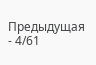Предыдущая
- 4/61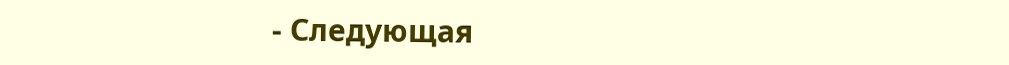- Следующая